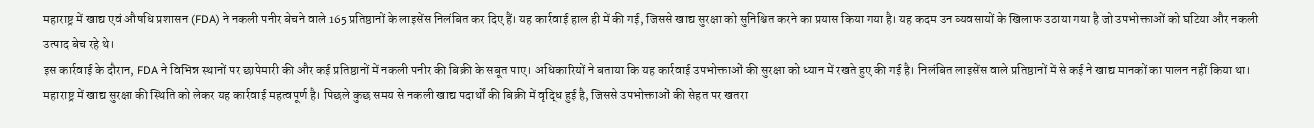महाराष्ट्र में खाद्य एवं औषधि प्रशासन (FDA) ने नकली पनीर बेचने वाले 165 प्रतिष्ठानों के लाइसेंस निलंबित कर दिए हैं। यह कार्रवाई हाल ही में की गई, जिससे खाद्य सुरक्षा को सुनिश्चित करने का प्रयास किया गया है। यह कदम उन व्यवसायों के खिलाफ उठाया गया है जो उपभोक्ताओं को घटिया और नकली उत्पाद बेच रहे थे।
इस कार्रवाई के दौरान, FDA ने विभिन्न स्थानों पर छापेमारी की और कई प्रतिष्ठानों में नकली पनीर की बिक्री के सबूत पाए। अधिकारियों ने बताया कि यह कार्रवाई उपभोक्ताओं की सुरक्षा को ध्यान में रखते हुए की गई है। निलंबित लाइसेंस वाले प्रतिष्ठानों में से कई ने खाद्य मानकों का पालन नहीं किया था।
महाराष्ट्र में खाद्य सुरक्षा की स्थिति को लेकर यह कार्रवाई महत्वपूर्ण है। पिछले कुछ समय से नकली खाद्य पदार्थों की बिक्री में वृद्धि हुई है, जिससे उपभोक्ताओं की सेहत पर खतरा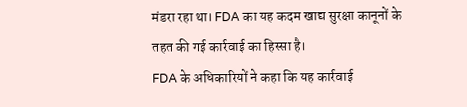मंडरा रहा था। FDA का यह कदम खाद्य सुरक्षा कानूनों के तहत की गई कार्रवाई का हिस्सा है।
FDA के अधिकारियों ने कहा कि यह कार्रवाई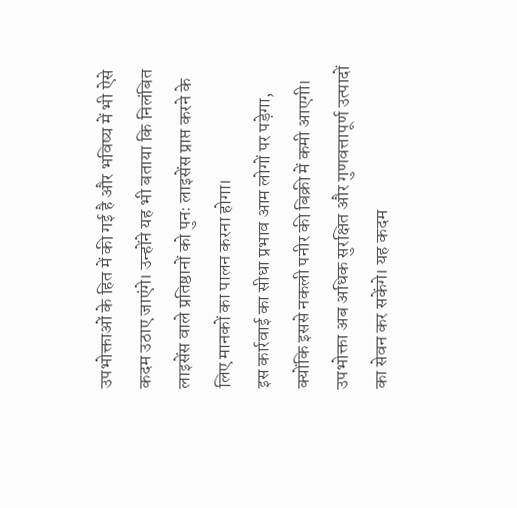उपभोक्ताओं के हित में की गई है और भविष्य में भी ऐसे कदम उठाए जाएंगे। उन्होंने यह भी बताया कि निलंबित लाइसेंस वाले प्रतिष्ठानों को पुनः लाइसेंस प्राप्त करने के लिए मानकों का पालन करना होगा।
इस कार्रवाई का सीधा प्रभाव आम लोगों पर पड़ेगा, क्योंकि इससे नकली पनीर की बिक्री में कमी आएगी। उपभोक्ता अब अधिक सुरक्षित और गुणवत्तापूर्ण उत्पादों का सेवन कर सकेंगे। यह कदम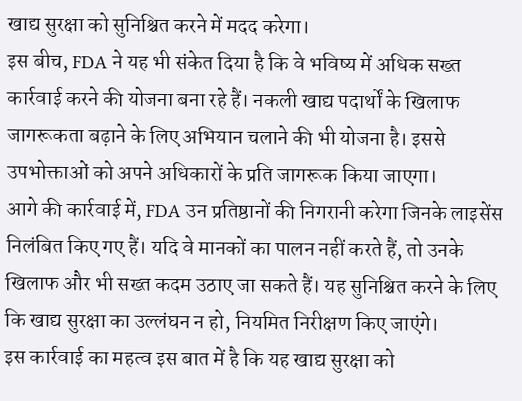खाद्य सुरक्षा को सुनिश्चित करने में मदद करेगा।
इस बीच, FDA ने यह भी संकेत दिया है कि वे भविष्य में अधिक सख्त कार्रवाई करने की योजना बना रहे हैं। नकली खाद्य पदार्थों के खिलाफ जागरूकता बढ़ाने के लिए अभियान चलाने की भी योजना है। इससे उपभोक्ताओं को अपने अधिकारों के प्रति जागरूक किया जाएगा।
आगे की कार्रवाई में, FDA उन प्रतिष्ठानों की निगरानी करेगा जिनके लाइसेंस निलंबित किए गए हैं। यदि वे मानकों का पालन नहीं करते हैं, तो उनके खिलाफ और भी सख्त कदम उठाए जा सकते हैं। यह सुनिश्चित करने के लिए कि खाद्य सुरक्षा का उल्लंघन न हो, नियमित निरीक्षण किए जाएंगे।
इस कार्रवाई का महत्व इस बात में है कि यह खाद्य सुरक्षा को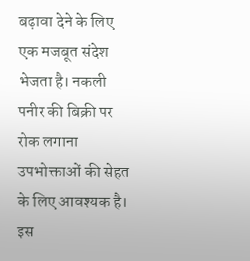बढ़ावा देने के लिए एक मजबूत संदेश भेजता है। नकली पनीर की बिक्री पर रोक लगाना उपभोक्ताओं की सेहत के लिए आवश्यक है। इस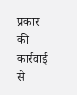प्रकार की कार्रवाई से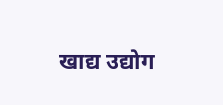खाद्य उद्योग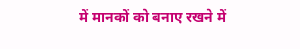में मानकों को बनाए रखने में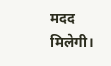मदद मिलेगी।